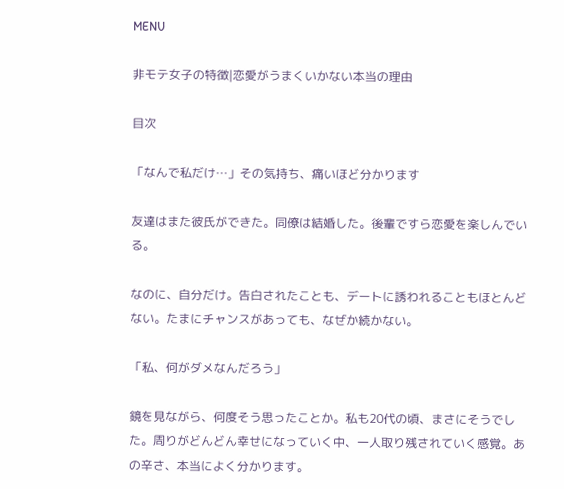MENU

非モテ女子の特徴|恋愛がうまくいかない本当の理由

目次

「なんで私だけ…」その気持ち、痛いほど分かります

友達はまた彼氏ができた。同僚は結婚した。後輩ですら恋愛を楽しんでいる。

なのに、自分だけ。告白されたことも、デートに誘われることもほとんどない。たまにチャンスがあっても、なぜか続かない。

「私、何がダメなんだろう」

鏡を見ながら、何度そう思ったことか。私も20代の頃、まさにそうでした。周りがどんどん幸せになっていく中、一人取り残されていく感覚。あの辛さ、本当によく分かります。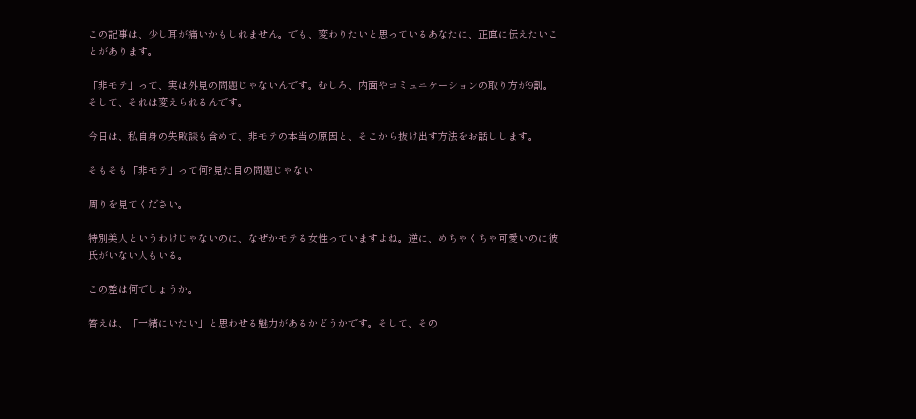この記事は、少し耳が痛いかもしれません。でも、変わりたいと思っているあなたに、正直に伝えたいことがあります。

「非モテ」って、実は外見の問題じゃないんです。むしろ、内面やコミュニケーションの取り方が9割。そして、それは変えられるんです。

今日は、私自身の失敗談も含めて、非モテの本当の原因と、そこから抜け出す方法をお話しします。

そもそも「非モテ」って何?見た目の問題じゃない

周りを見てください。

特別美人というわけじゃないのに、なぜかモテる女性っていますよね。逆に、めちゃくちゃ可愛いのに彼氏がいない人もいる。

この差は何でしょうか。

答えは、「一緒にいたい」と思わせる魅力があるかどうかです。そして、その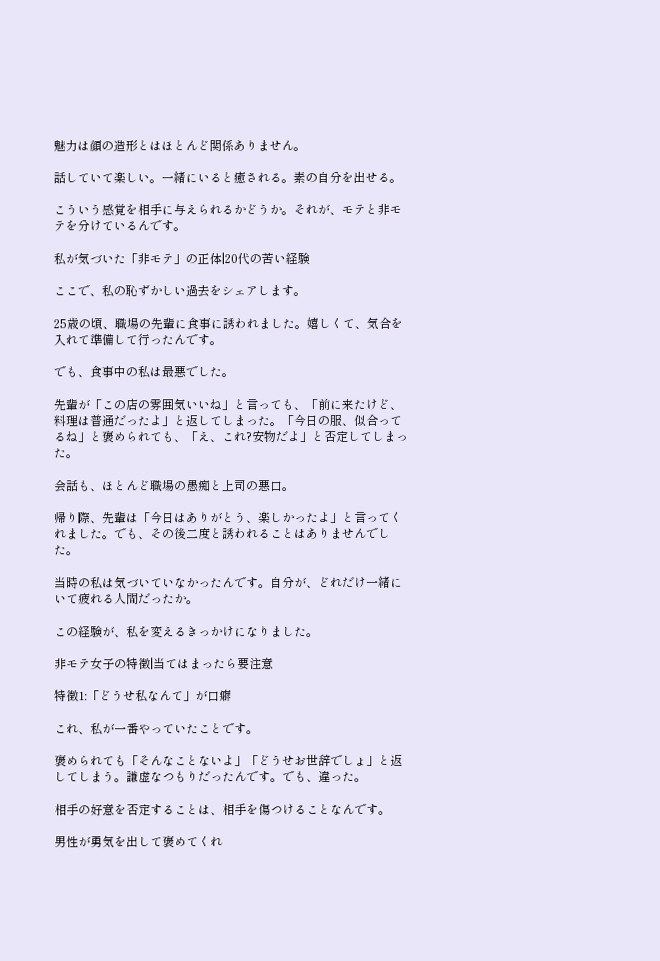魅力は顔の造形とはほとんど関係ありません。

話していて楽しい。一緒にいると癒される。素の自分を出せる。

こういう感覚を相手に与えられるかどうか。それが、モテと非モテを分けているんです。

私が気づいた「非モテ」の正体|20代の苦い経験

ここで、私の恥ずかしい過去をシェアします。

25歳の頃、職場の先輩に食事に誘われました。嬉しくて、気合を入れて準備して行ったんです。

でも、食事中の私は最悪でした。

先輩が「この店の雰囲気いいね」と言っても、「前に来たけど、料理は普通だったよ」と返してしまった。「今日の服、似合ってるね」と褒められても、「え、これ?安物だよ」と否定してしまった。

会話も、ほとんど職場の愚痴と上司の悪口。

帰り際、先輩は「今日はありがとう、楽しかったよ」と言ってくれました。でも、その後二度と誘われることはありませんでした。

当時の私は気づいていなかったんです。自分が、どれだけ一緒にいて疲れる人間だったか。

この経験が、私を変えるきっかけになりました。

非モテ女子の特徴|当てはまったら要注意

特徴1:「どうせ私なんて」が口癖

これ、私が一番やっていたことです。

褒められても「そんなことないよ」「どうせお世辞でしょ」と返してしまう。謙虚なつもりだったんです。でも、違った。

相手の好意を否定することは、相手を傷つけることなんです。

男性が勇気を出して褒めてくれ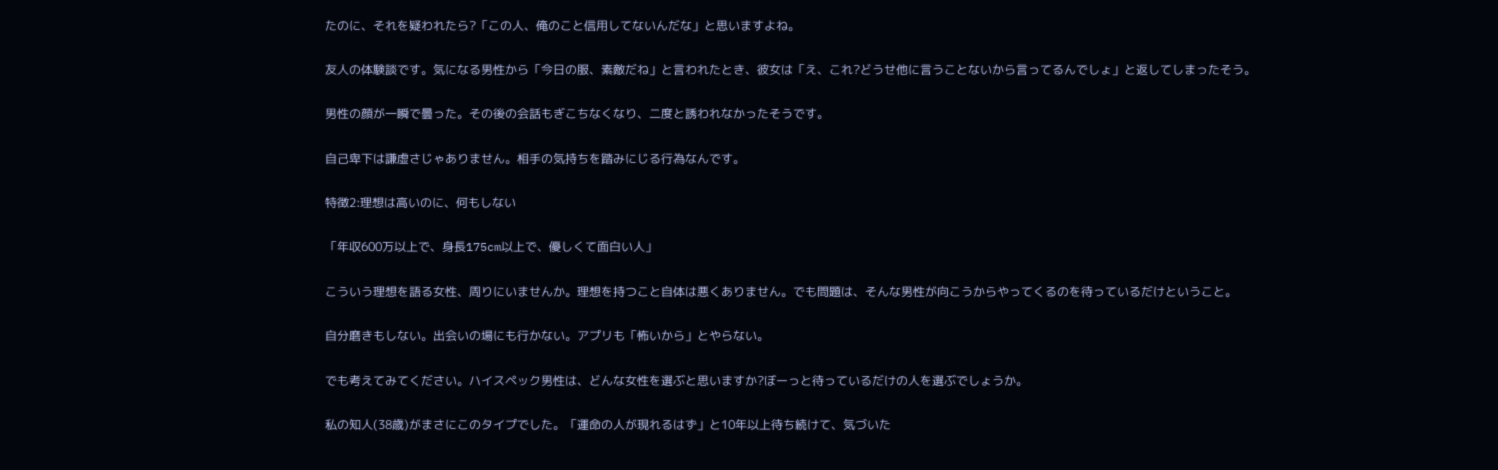たのに、それを疑われたら?「この人、俺のこと信用してないんだな」と思いますよね。

友人の体験談です。気になる男性から「今日の服、素敵だね」と言われたとき、彼女は「え、これ?どうせ他に言うことないから言ってるんでしょ」と返してしまったそう。

男性の顔が一瞬で曇った。その後の会話もぎこちなくなり、二度と誘われなかったそうです。

自己卑下は謙虚さじゃありません。相手の気持ちを踏みにじる行為なんです。

特徴2:理想は高いのに、何もしない

「年収600万以上で、身長175cm以上で、優しくて面白い人」

こういう理想を語る女性、周りにいませんか。理想を持つこと自体は悪くありません。でも問題は、そんな男性が向こうからやってくるのを待っているだけということ。

自分磨きもしない。出会いの場にも行かない。アプリも「怖いから」とやらない。

でも考えてみてください。ハイスペック男性は、どんな女性を選ぶと思いますか?ぼーっと待っているだけの人を選ぶでしょうか。

私の知人(38歳)がまさにこのタイプでした。「運命の人が現れるはず」と10年以上待ち続けて、気づいた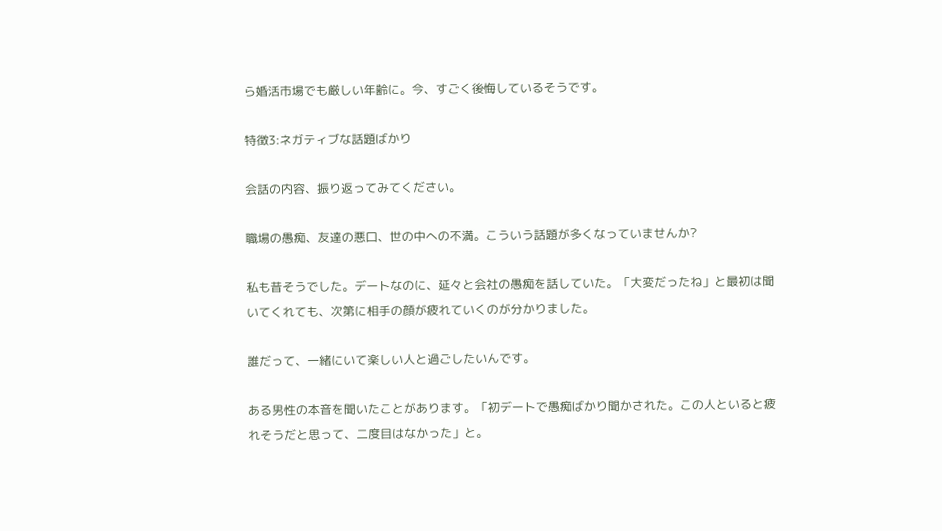ら婚活市場でも厳しい年齢に。今、すごく後悔しているそうです。

特徴3:ネガティブな話題ばかり

会話の内容、振り返ってみてください。

職場の愚痴、友達の悪口、世の中への不満。こういう話題が多くなっていませんか?

私も昔そうでした。デートなのに、延々と会社の愚痴を話していた。「大変だったね」と最初は聞いてくれても、次第に相手の顔が疲れていくのが分かりました。

誰だって、一緒にいて楽しい人と過ごしたいんです。

ある男性の本音を聞いたことがあります。「初デートで愚痴ばかり聞かされた。この人といると疲れそうだと思って、二度目はなかった」と。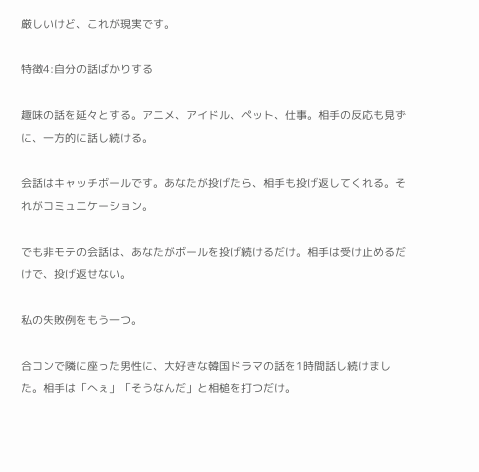厳しいけど、これが現実です。

特徴4:自分の話ばかりする

趣味の話を延々とする。アニメ、アイドル、ペット、仕事。相手の反応も見ずに、一方的に話し続ける。

会話はキャッチボールです。あなたが投げたら、相手も投げ返してくれる。それがコミュニケーション。

でも非モテの会話は、あなたがボールを投げ続けるだけ。相手は受け止めるだけで、投げ返せない。

私の失敗例をもう一つ。

合コンで隣に座った男性に、大好きな韓国ドラマの話を1時間話し続けました。相手は「へぇ」「そうなんだ」と相槌を打つだけ。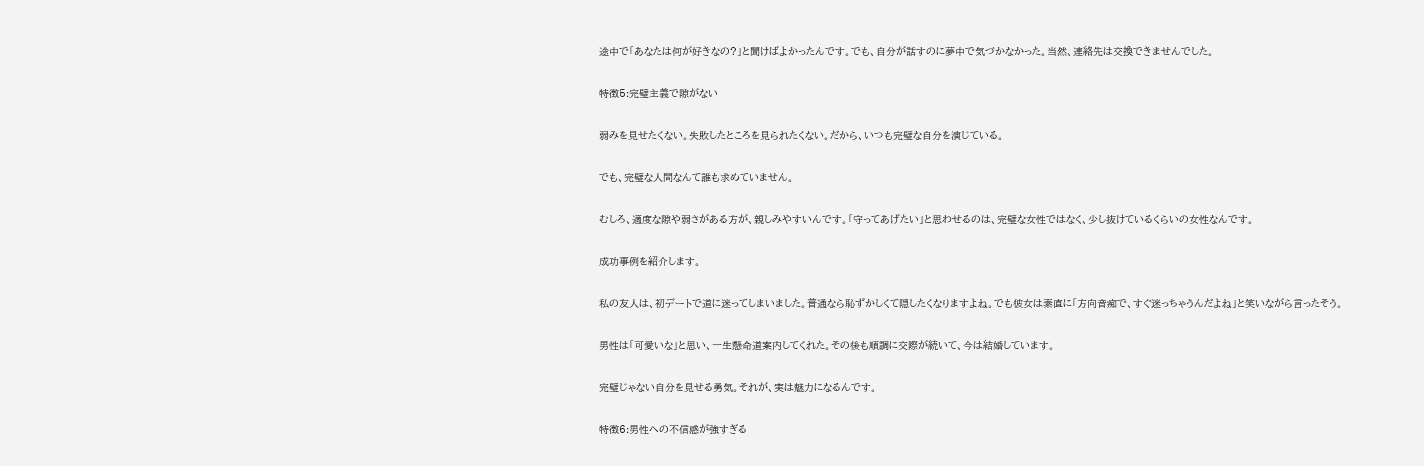途中で「あなたは何が好きなの?」と聞けばよかったんです。でも、自分が話すのに夢中で気づかなかった。当然、連絡先は交換できませんでした。

特徴5:完璧主義で隙がない

弱みを見せたくない。失敗したところを見られたくない。だから、いつも完璧な自分を演じている。

でも、完璧な人間なんて誰も求めていません。

むしろ、適度な隙や弱さがある方が、親しみやすいんです。「守ってあげたい」と思わせるのは、完璧な女性ではなく、少し抜けているくらいの女性なんです。

成功事例を紹介します。

私の友人は、初デートで道に迷ってしまいました。普通なら恥ずかしくて隠したくなりますよね。でも彼女は素直に「方向音痴で、すぐ迷っちゃうんだよね」と笑いながら言ったそう。

男性は「可愛いな」と思い、一生懸命道案内してくれた。その後も順調に交際が続いて、今は結婚しています。

完璧じゃない自分を見せる勇気。それが、実は魅力になるんです。

特徴6:男性への不信感が強すぎる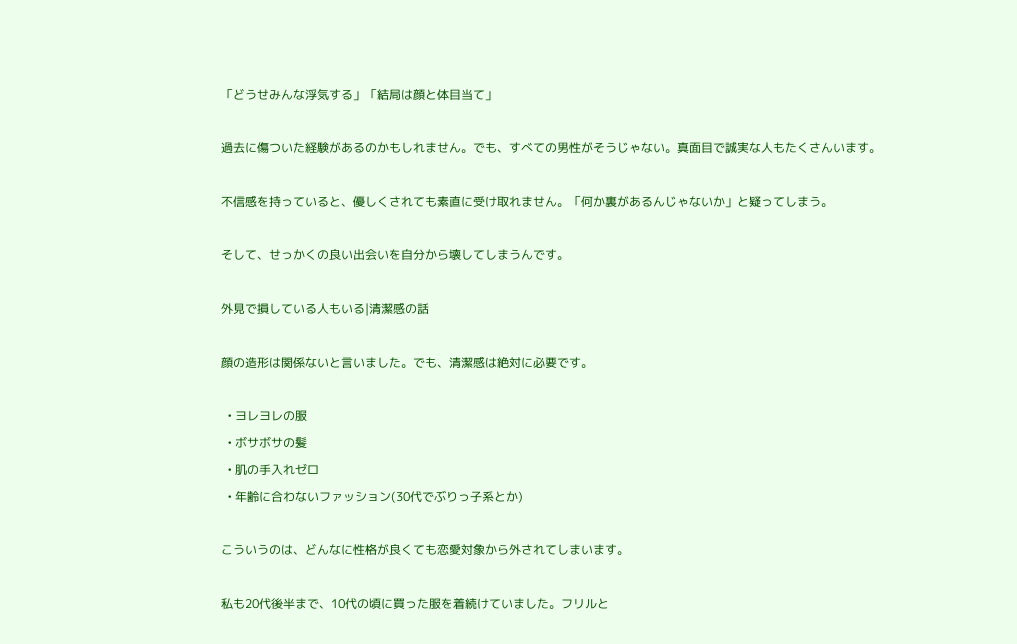「どうせみんな浮気する」「結局は顔と体目当て」

過去に傷ついた経験があるのかもしれません。でも、すべての男性がそうじゃない。真面目で誠実な人もたくさんいます。

不信感を持っていると、優しくされても素直に受け取れません。「何か裏があるんじゃないか」と疑ってしまう。

そして、せっかくの良い出会いを自分から壊してしまうんです。

外見で損している人もいる|清潔感の話

顔の造形は関係ないと言いました。でも、清潔感は絶対に必要です。

  • ヨレヨレの服
  • ボサボサの髪
  • 肌の手入れゼロ
  • 年齢に合わないファッション(30代でぶりっ子系とか)

こういうのは、どんなに性格が良くても恋愛対象から外されてしまいます。

私も20代後半まで、10代の頃に買った服を着続けていました。フリルと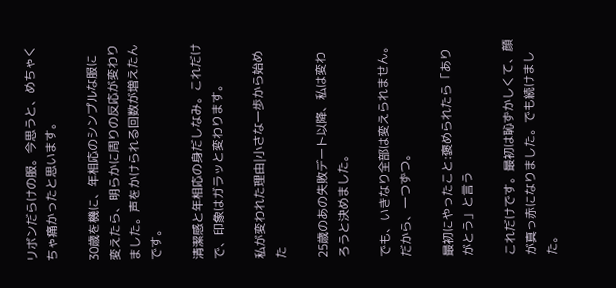リボンだらけの服。今思うと、めちゃくちゃ痛かったと思います。

30歳を機に、年相応のシンプルな服に変えたら、明らかに周りの反応が変わりました。声をかけられる回数が増えたんです。

清潔感と年相応の身だしなみ。これだけで、印象はガラッと変わります。

私が変われた理由|小さな一歩から始めた

25歳のあの失敗デート以降、私は変わろうと決めました。

でも、いきなり全部は変えられません。だから、一つずつ。

最初にやったこと:褒められたら「ありがとう」と言う

これだけです。最初は恥ずかしくて、顔が真っ赤になりました。でも続けました。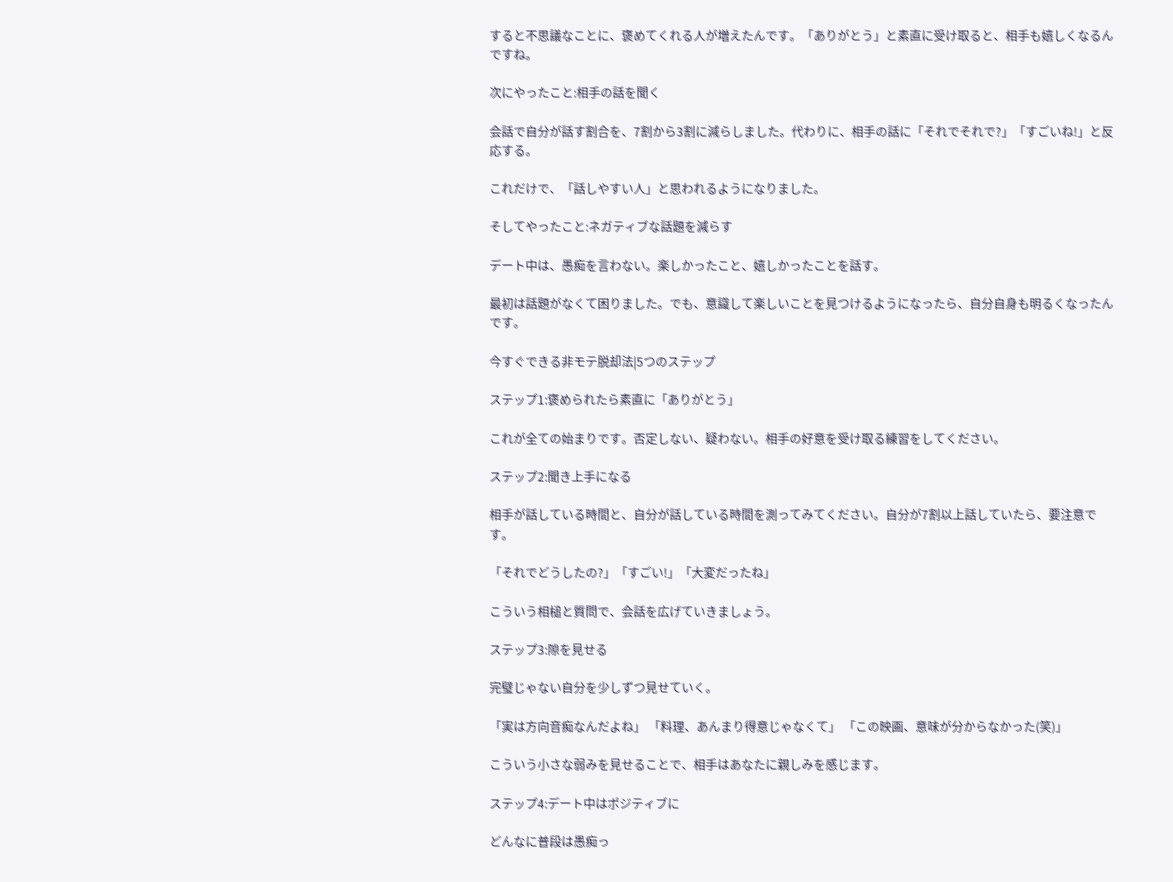すると不思議なことに、褒めてくれる人が増えたんです。「ありがとう」と素直に受け取ると、相手も嬉しくなるんですね。

次にやったこと:相手の話を聞く

会話で自分が話す割合を、7割から3割に減らしました。代わりに、相手の話に「それでそれで?」「すごいね!」と反応する。

これだけで、「話しやすい人」と思われるようになりました。

そしてやったこと:ネガティブな話題を減らす

デート中は、愚痴を言わない。楽しかったこと、嬉しかったことを話す。

最初は話題がなくて困りました。でも、意識して楽しいことを見つけるようになったら、自分自身も明るくなったんです。

今すぐできる非モテ脱却法|5つのステップ

ステップ1:褒められたら素直に「ありがとう」

これが全ての始まりです。否定しない、疑わない。相手の好意を受け取る練習をしてください。

ステップ2:聞き上手になる

相手が話している時間と、自分が話している時間を測ってみてください。自分が7割以上話していたら、要注意です。

「それでどうしたの?」「すごい!」「大変だったね」

こういう相槌と質問で、会話を広げていきましょう。

ステップ3:隙を見せる

完璧じゃない自分を少しずつ見せていく。

「実は方向音痴なんだよね」 「料理、あんまり得意じゃなくて」 「この映画、意味が分からなかった(笑)」

こういう小さな弱みを見せることで、相手はあなたに親しみを感じます。

ステップ4:デート中はポジティブに

どんなに普段は愚痴っ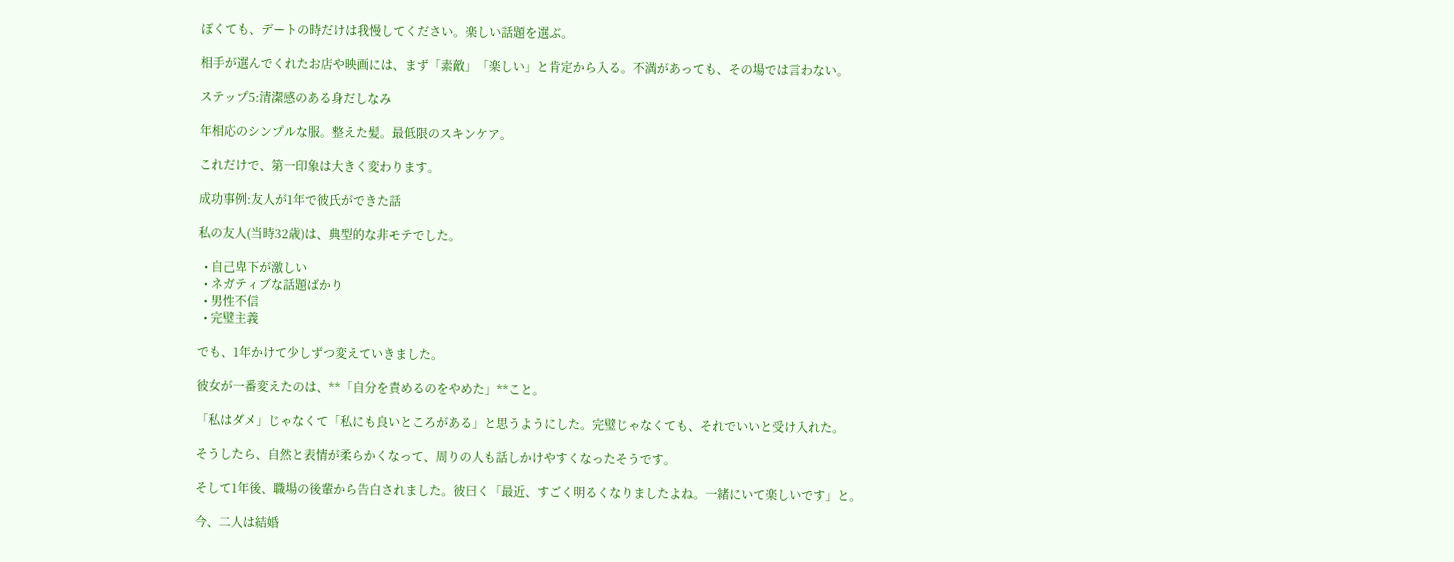ぽくても、デートの時だけは我慢してください。楽しい話題を選ぶ。

相手が選んでくれたお店や映画には、まず「素敵」「楽しい」と肯定から入る。不満があっても、その場では言わない。

ステップ5:清潔感のある身だしなみ

年相応のシンプルな服。整えた髪。最低限のスキンケア。

これだけで、第一印象は大きく変わります。

成功事例:友人が1年で彼氏ができた話

私の友人(当時32歳)は、典型的な非モテでした。

  • 自己卑下が激しい
  • ネガティブな話題ばかり
  • 男性不信
  • 完璧主義

でも、1年かけて少しずつ変えていきました。

彼女が一番変えたのは、**「自分を責めるのをやめた」**こと。

「私はダメ」じゃなくて「私にも良いところがある」と思うようにした。完璧じゃなくても、それでいいと受け入れた。

そうしたら、自然と表情が柔らかくなって、周りの人も話しかけやすくなったそうです。

そして1年後、職場の後輩から告白されました。彼曰く「最近、すごく明るくなりましたよね。一緒にいて楽しいです」と。

今、二人は結婚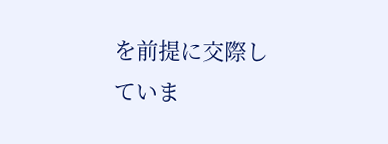を前提に交際していま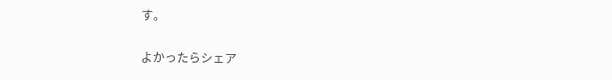す。

よかったらシェア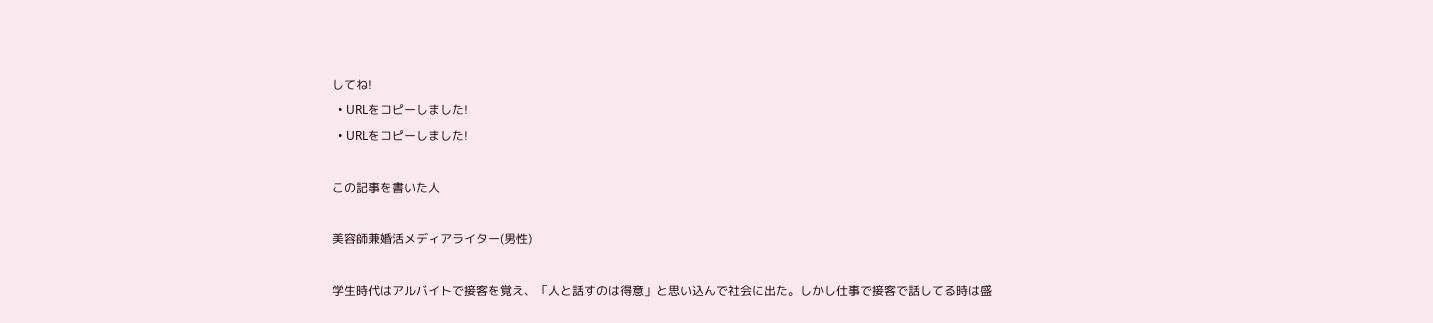してね!
  • URLをコピーしました!
  • URLをコピーしました!

この記事を書いた人

美容師兼婚活メディアライター(男性)

学生時代はアルバイトで接客を覚え、「人と話すのは得意」と思い込んで社会に出た。しかし仕事で接客で話してる時は盛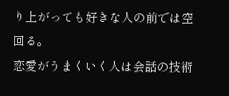り上がっても好きな人の前では空回る。
恋愛がうまくいく人は会話の技術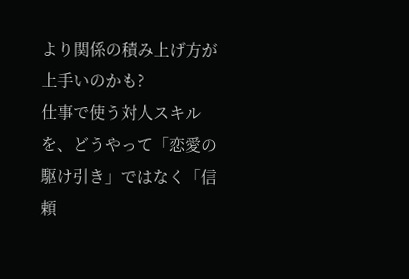より関係の積み上げ方が上手いのかも?
仕事で使う対人スキルを、どうやって「恋愛の駆け引き」ではなく「信頼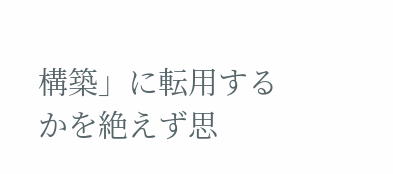構築」に転用するかを絶えず思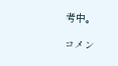考中。

コメン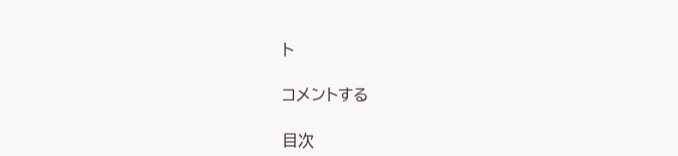ト

コメントする

目次